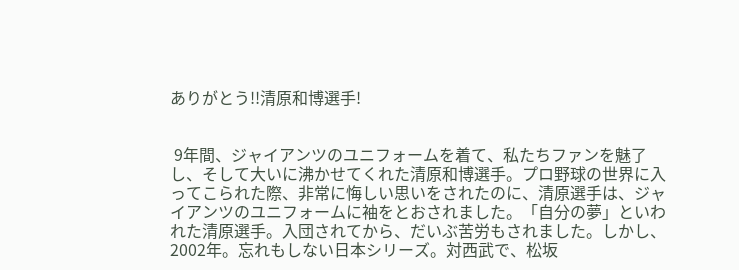ありがとう!!清原和博選手!


 9年間、ジャイアンツのユニフォームを着て、私たちファンを魅了し、そして大いに沸かせてくれた清原和博選手。プロ野球の世界に入ってこられた際、非常に悔しい思いをされたのに、清原選手は、ジャイアンツのユニフォームに袖をとおされました。「自分の夢」といわれた清原選手。入団されてから、だいぶ苦労もされました。しかし、2002年。忘れもしない日本シリーズ。対西武で、松坂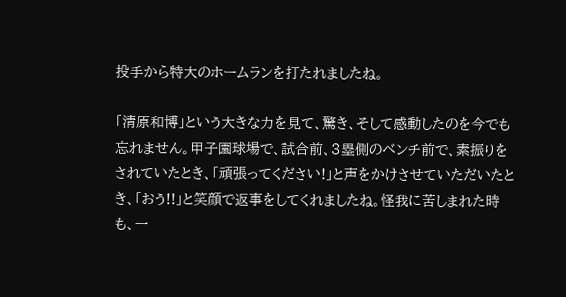投手から特大のホームランを打たれましたね。

「清原和博」という大きな力を見て、驚き、そして感動したのを今でも忘れません。甲子園球場で、試合前、3塁側のベンチ前で、素振りをされていたとき、「頑張ってください!」と声をかけさせていただいたとき、「おう!!」と笑顔で返事をしてくれましたね。怪我に苦しまれた時も、一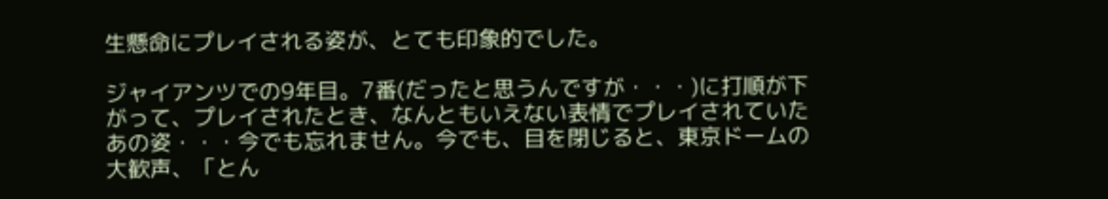生懸命にプレイされる姿が、とても印象的でした。

ジャイアンツでの9年目。7番(だったと思うんですが・・・)に打順が下がって、プレイされたとき、なんともいえない表情でプレイされていたあの姿・・・今でも忘れません。今でも、目を閉じると、東京ドームの大歓声、「とん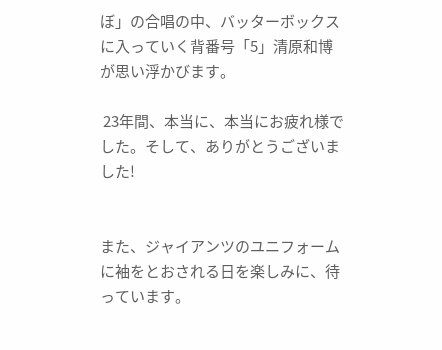ぼ」の合唱の中、バッターボックスに入っていく背番号「5」清原和博が思い浮かびます。

 23年間、本当に、本当にお疲れ様でした。そして、ありがとうございました!


また、ジャイアンツのユニフォームに袖をとおされる日を楽しみに、待っています。